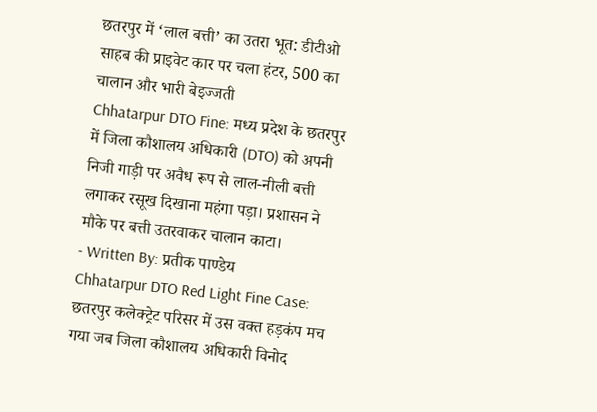छतरपुर में ‘लाल बत्ती’ का उतरा भूत: डीटीओ साहब की प्राइवेट कार पर चला हंटर, 500 का चालान और भारी बेइज्जती
Chhatarpur DTO Fine: मध्य प्रदेश के छतरपुर में जिला कौशालय अधिकारी (DTO) को अपनी निजी गाड़ी पर अवैध रूप से लाल-नीली बत्ती लगाकर रसूख दिखाना महंगा पड़ा। प्रशासन ने मौके पर बत्ती उतरवाकर चालान काटा।
- Written By: प्रतीक पाण्डेय
Chhatarpur DTO Red Light Fine Case: छतरपुर कलेक्ट्रेट परिसर में उस वक्त हड़कंप मच गया जब जिला कौशालय अधिकारी विनोद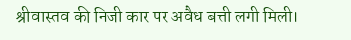श्रीवास्तव की निजी कार पर अवैध बत्ती लगी मिली।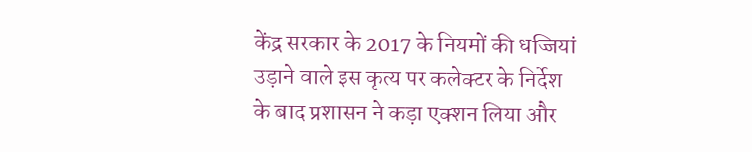केंद्र सरकार के 2017 के नियमों की धज्जियां उड़ाने वाले इस कृत्य पर कलेक्टर के निर्देश के बाद प्रशासन ने कड़ा एक्शन लिया और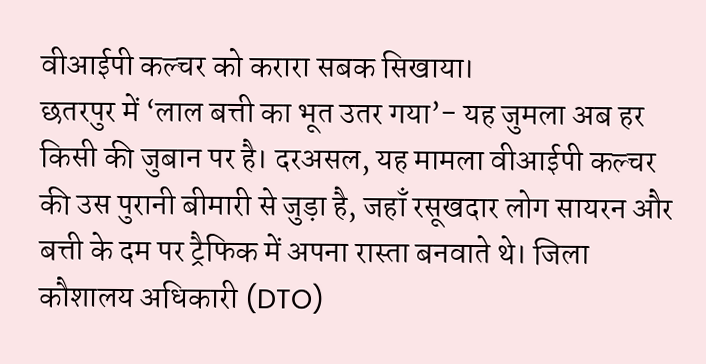वीआईपी कल्चर को करारा सबक सिखाया।
छतरपुर में ‘लाल बत्ती का भूत उतर गया’- यह जुमला अब हर किसी की जुबान पर है। दरअसल, यह मामला वीआईपी कल्चर की उस पुरानी बीमारी से जुड़ा है, जहाँ रसूखदार लोग सायरन और बत्ती के दम पर ट्रैफिक में अपना रास्ता बनवाते थे। जिला कौशालय अधिकारी (DTO)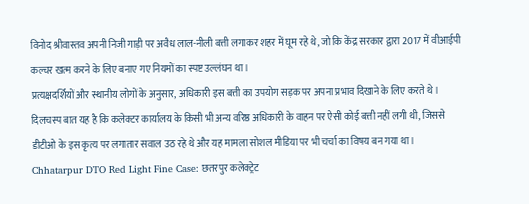विनोद श्रीवास्तव अपनी निजी गाड़ी पर अवैध लाल-नीली बत्ती लगाकर शहर में घूम रहे थे, जो कि केंद्र सरकार द्वारा 2017 में वीआईपी कल्चर खत्म करने के लिए बनाए गए नियमों का स्पष्ट उल्लंघन था।
प्रत्यक्षदर्शियों और स्थानीय लोगों के अनुसार, अधिकारी इस बत्ती का उपयोग सड़क पर अपना प्रभाव दिखाने के लिए करते थे। दिलचस्प बात यह है कि कलेक्टर कार्यालय के किसी भी अन्य वरिष्ठ अधिकारी के वाहन पर ऐसी कोई बत्ती नहीं लगी थी, जिससे डीटीओ के इस कृत्य पर लगातार सवाल उठ रहे थे और यह मामला सोशल मीडिया पर भी चर्चा का विषय बन गया था।
Chhatarpur DTO Red Light Fine Case: छतरपुर कलेक्ट्रेट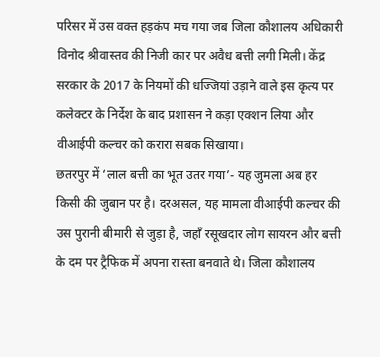परिसर में उस वक्त हड़कंप मच गया जब जिला कौशालय अधिकारी विनोद श्रीवास्तव की निजी कार पर अवैध बत्ती लगी मिली। केंद्र सरकार के 2017 के नियमों की धज्जियां उड़ाने वाले इस कृत्य पर कलेक्टर के निर्देश के बाद प्रशासन ने कड़ा एक्शन लिया और वीआईपी कल्चर को करारा सबक सिखाया।
छतरपुर में ‘लाल बत्ती का भूत उतर गया’- यह जुमला अब हर किसी की जुबान पर है। दरअसल, यह मामला वीआईपी कल्चर की उस पुरानी बीमारी से जुड़ा है, जहाँ रसूखदार लोग सायरन और बत्ती के दम पर ट्रैफिक में अपना रास्ता बनवाते थे। जिला कौशालय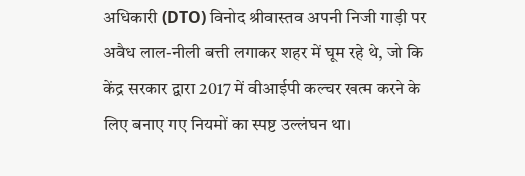अधिकारी (DTO) विनोद श्रीवास्तव अपनी निजी गाड़ी पर अवैध लाल-नीली बत्ती लगाकर शहर में घूम रहे थे, जो कि केंद्र सरकार द्वारा 2017 में वीआईपी कल्चर खत्म करने के लिए बनाए गए नियमों का स्पष्ट उल्लंघन था।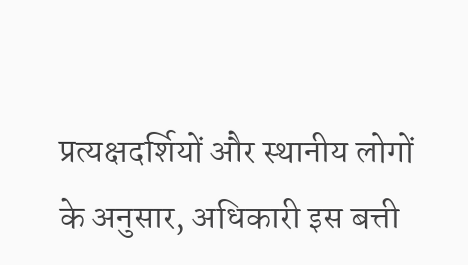प्रत्यक्षदर्शियों और स्थानीय लोगों के अनुसार, अधिकारी इस बत्ती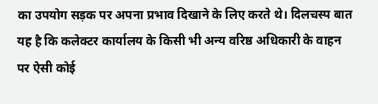का उपयोग सड़क पर अपना प्रभाव दिखाने के लिए करते थे। दिलचस्प बात यह है कि कलेक्टर कार्यालय के किसी भी अन्य वरिष्ठ अधिकारी के वाहन पर ऐसी कोई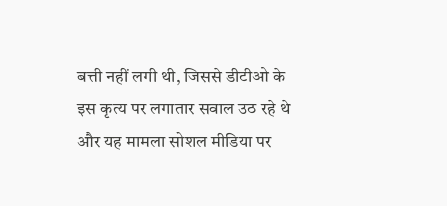बत्ती नहीं लगी थी, जिससे डीटीओ के इस कृत्य पर लगातार सवाल उठ रहे थे और यह मामला सोशल मीडिया पर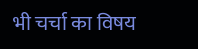भी चर्चा का विषय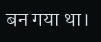बन गया था।